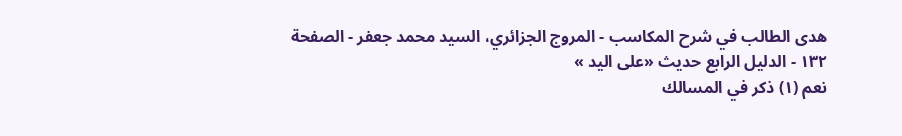هدى الطالب في شرح المكاسب - المروج الجزائري، السيد محمد جعفر - الصفحة ١٣٢ - الدليل الرابع حديث «على اليد »
نعم (١) ذكر في المسالك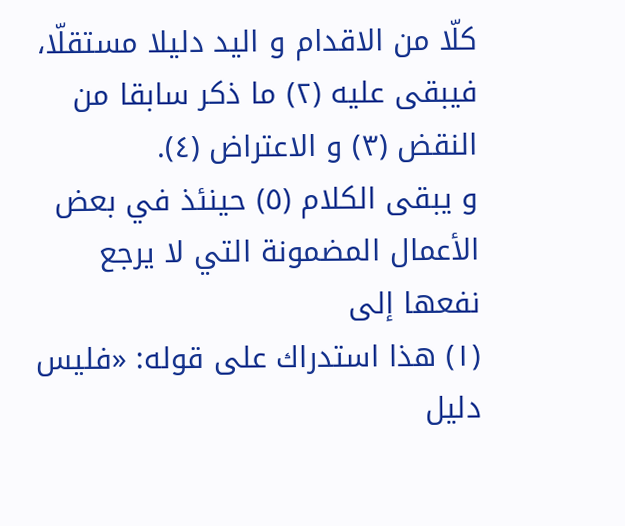كلّا من الاقدام و اليد دليلا مستقلّا، فيبقى عليه (٢) ما ذكر سابقا من النقض (٣) و الاعتراض (٤).
و يبقى الكلام (٥) حينئذ في بعض الأعمال المضمونة التي لا يرجع نفعها إلى
(١) هذا استدراك على قوله: «فليس دليل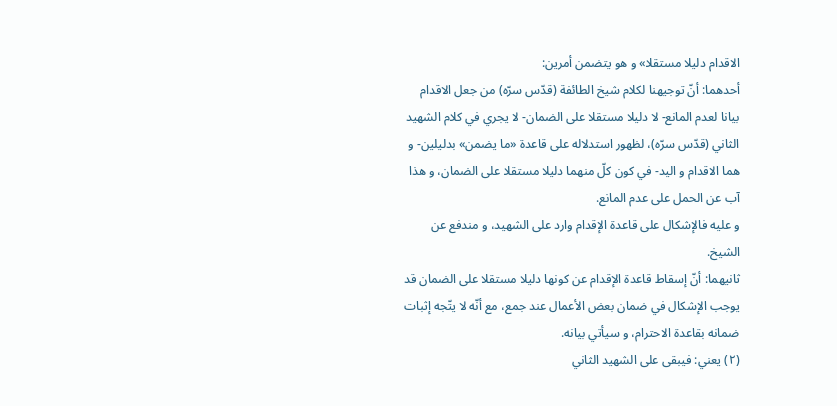الاقدام دليلا مستقلا» و هو يتضمن أمرين:
أحدهما: أنّ توجيهنا لكلام شيخ الطائفة (قدّس سرّه) من جعل الاقدام بيانا لعدم المانع- لا دليلا مستقلا على الضمان- لا يجري في كلام الشهيد الثاني (قدّس سرّه)، لظهور استدلاله على قاعدة «ما يضمن» بدليلين- و هما الاقدام و اليد- في كون كلّ منهما دليلا مستقلا على الضمان، و هذا آب عن الحمل على عدم المانع.
و عليه فالإشكال على قاعدة الإقدام وارد على الشهيد، و مندفع عن الشيخ.
ثانيهما: أنّ إسقاط قاعدة الإقدام عن كونها دليلا مستقلا على الضمان قد يوجب الإشكال في ضمان بعض الأعمال عند جمع، مع أنّه لا يتّجه إثبات ضمانه بقاعدة الاحترام، و سيأتي بيانه.
(٢) يعني: فيبقى على الشهيد الثاني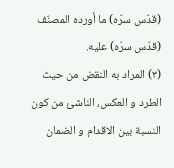(قدّس سرّه) ما أورده المصنّف (قدّس سرّه) عليه.
(٣) المراد به النقض من حيث الطرد و العكس، الناشئ من كون النسبة بين الاقدام و الضمان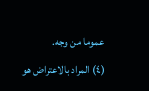عموما من وجه.
(٤) المراد بالاعتراض هو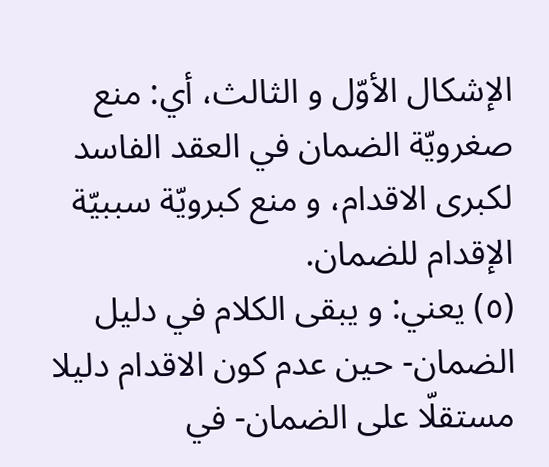الإشكال الأوّل و الثالث، أي: منع صغرويّة الضمان في العقد الفاسد لكبرى الاقدام، و منع كبرويّة سببيّة الإقدام للضمان.
(٥) يعني: و يبقى الكلام في دليل الضمان- حين عدم كون الاقدام دليلا مستقلّا على الضمان- في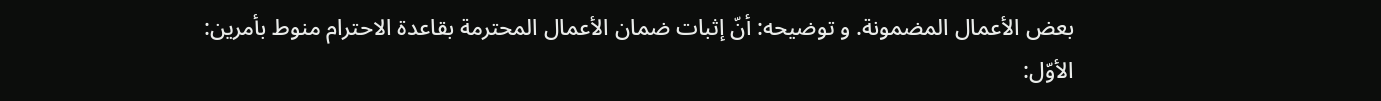بعض الأعمال المضمونة. و توضيحه: أنّ إثبات ضمان الأعمال المحترمة بقاعدة الاحترام منوط بأمرين:
الأوّل: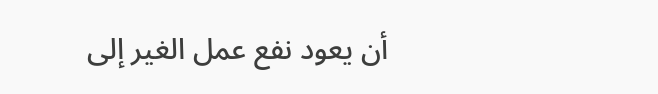أن يعود نفع عمل الغير إلى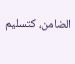الضامن، كتسليم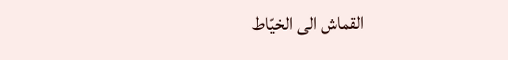القماش الى الخيّاط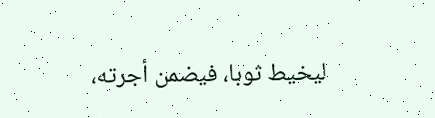ليخيط ثوبا، فيضمن أجرته،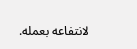لانتفاعه بعمله.